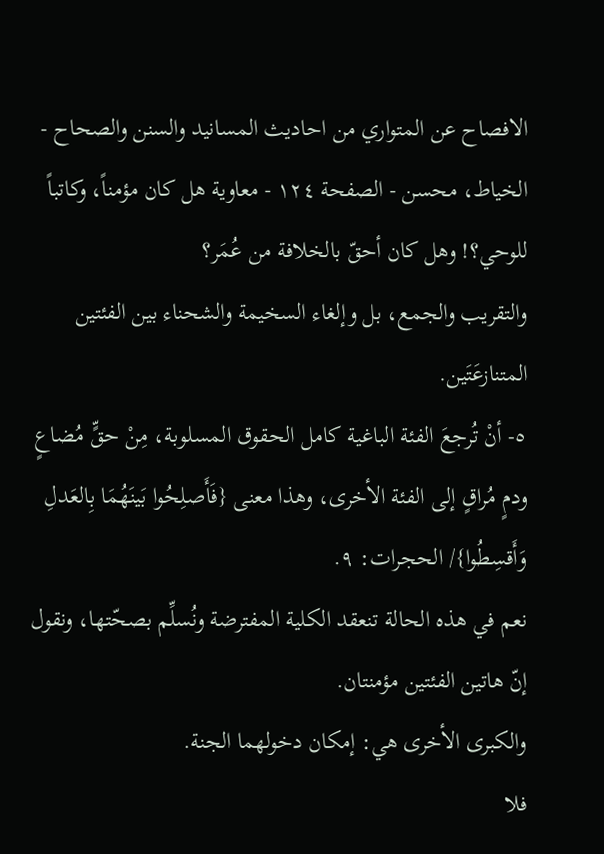الافصاح عن المتواري من احاديث المسانيد والسنن والصحاح - الخياط، محسن - الصفحة ١٢٤ - معاوية هل كان مؤمناً، وكاتباً للوحي؟! وهل كان أحقّ بالخلافة من عُمَر؟
والتقريب والجمع، بل وإلغاء السخيمة والشحناء بين الفئتين المتنازعَتَين.
٥- أنْ تُرجعَ الفئة الباغية كامل الحقوق المسلوبة، مِنْ حقٍّ مُضاعٍ ودمٍ مُراقٍ إلى الفئة الأخرى، وهذا معنى {فَأَصلِحُوا بَينَهُمَا بِالعَدلِ وَأَقسِطُوا}/ الحجرات: ٩.
نعم في هذه الحالة تنعقد الكلية المفترضة ونُسلِّم بصحّتها، ونقول إنّ هاتين الفئتين مؤمنتان.
والكبرى الأخرى هي: إمكان دخولهما الجنة.
فلا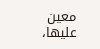معين عليها،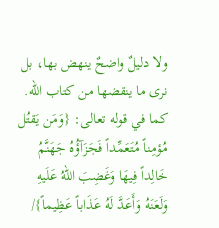ولا دليلٌ واضحٌ ينهض بها، بل نرى ما ينقضها من كتاب الله. كما في قوله تعالى: {وَمَن يَقتُل مُؤمِناً مُتَعَمِّداً فَجَزَآؤُهُ جَهَنَّمُ خَالِداً فِيهَا وَغَضِبَ اللهُ عَلَيهِ وَلَعَنَهُ وَأَعَدَّ لَهُ عَذَاباً عَظِيماً}/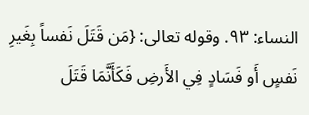النساء: ٩٣. وقوله تعالى: {مَن قَتَلَ نَفساً بِغَيرِ نَفسٍ أَو فَسَادٍ فِي الأَرضِ فَكَأَنَّمَا قَتَلَ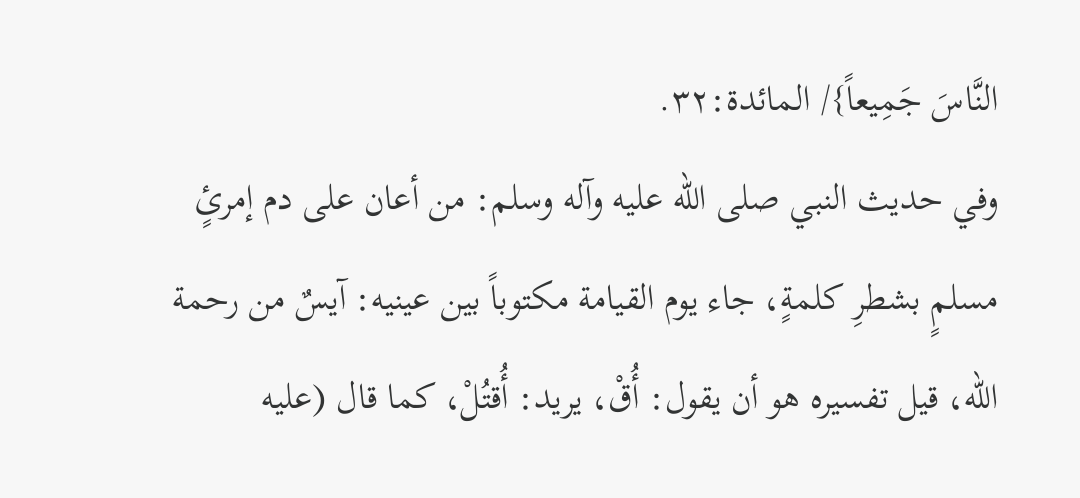النَّاسَ جَمِيعاً}/ المائدة:٣٢.
وفي حديث النبي صلى الله عليه وآله وسلم: من أعان على دم إمرئٍ مسلمٍ بشطرِ كلمةٍ، جاء يوم القيامة مكتوباً بين عينيه: آيسٌ من رحمة الله، قيل تفسيره هو أن يقول: أُقْ، يريد: أُقتُلْ، كما قال (عليه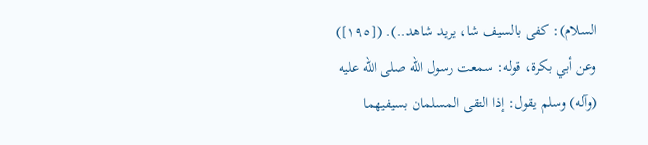السلام): كفى بالسيف شا، يريد شاهد..). ([١٩٥])
وعن أبي بكرة، قوله: سمعت رسول الله صلى الله عليه (وآله) وسلم يقول: إذا التقى المسلمان بسيفيهما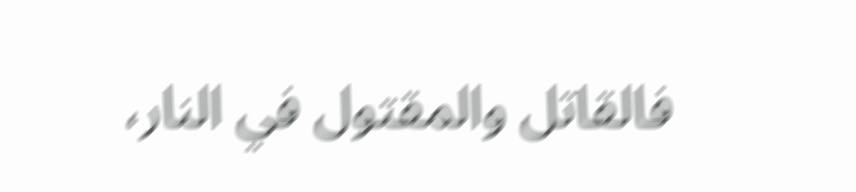فالقاتل والمقتول في النار،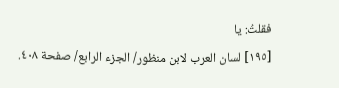فقلتُ: يا
[١٩٥] لسان العرب لابن منظور/ الجزء الرابع/ صفحة ٤٠٨.